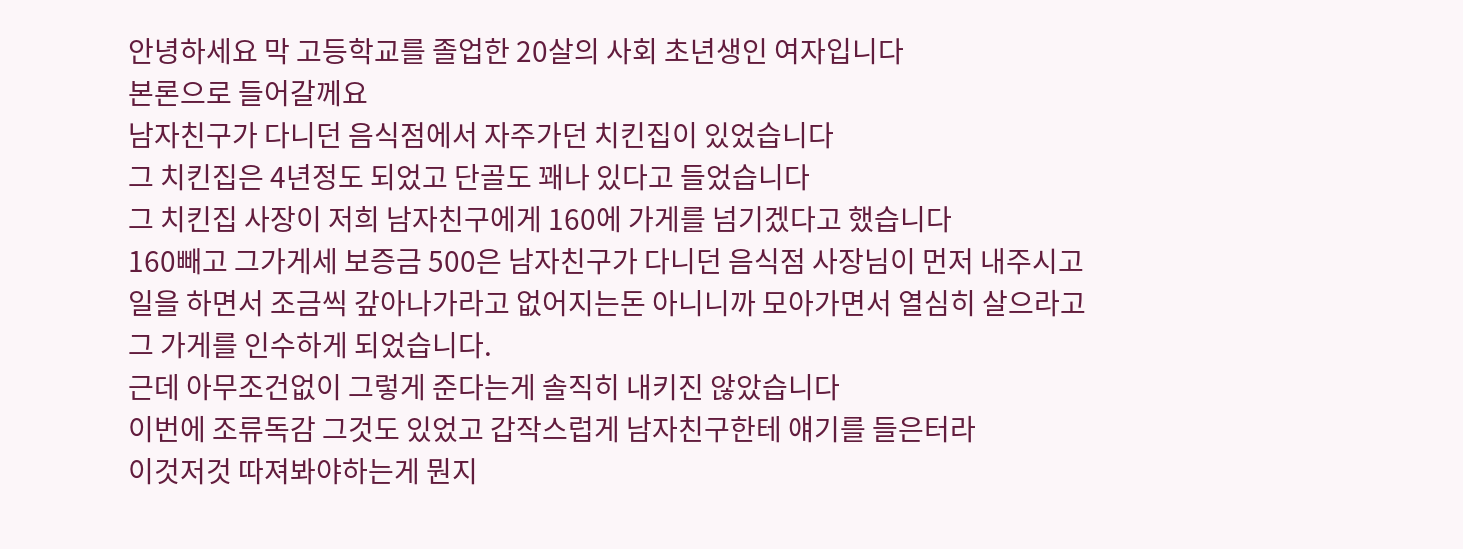안녕하세요 막 고등학교를 졸업한 20살의 사회 초년생인 여자입니다
본론으로 들어갈께요
남자친구가 다니던 음식점에서 자주가던 치킨집이 있었습니다
그 치킨집은 4년정도 되었고 단골도 꽤나 있다고 들었습니다
그 치킨집 사장이 저희 남자친구에게 160에 가게를 넘기겠다고 했습니다
160빼고 그가게세 보증금 500은 남자친구가 다니던 음식점 사장님이 먼저 내주시고
일을 하면서 조금씩 갚아나가라고 없어지는돈 아니니까 모아가면서 열심히 살으라고
그 가게를 인수하게 되었습니다.
근데 아무조건없이 그렇게 준다는게 솔직히 내키진 않았습니다
이번에 조류독감 그것도 있었고 갑작스럽게 남자친구한테 얘기를 들은터라
이것저것 따져봐야하는게 뭔지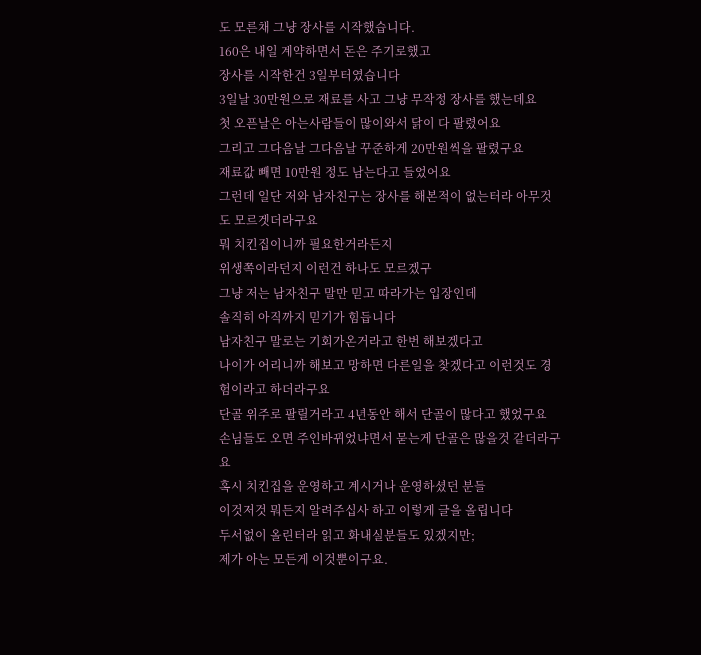도 모른채 그냥 장사를 시작했습니다.
160은 내일 계약하면서 돈은 주기로했고
장사를 시작한건 3일부터였습니다
3일날 30만원으로 재료를 사고 그냥 무작정 장사를 했는데요
첫 오픈날은 아는사람들이 많이와서 닭이 다 팔렸어요
그리고 그다음날 그다음날 꾸준하게 20만원씩을 팔렸구요
재료값 빼면 10만원 정도 남는다고 들었어요
그런데 일단 저와 남자친구는 장사를 해본적이 없는터라 아무것도 모르겟더라구요
뭐 치킨집이니까 필요한거라든지
위생쪽이라던지 이런건 하나도 모르겠구
그냥 저는 남자친구 말만 믿고 따라가는 입장인데
솔직히 아직까지 믿기가 힘듭니다
남자친구 말로는 기회가온거라고 한번 해보겠다고
나이가 어리니까 해보고 망하면 다른일을 찾겠다고 이런것도 경험이라고 하더라구요
단골 위주로 팔릴거라고 4년동안 해서 단골이 많다고 했었구요
손님들도 오면 주인바뀌었냐면서 묻는게 단골은 많을것 같더라구요
혹시 치킨집을 운영하고 계시거나 운영하셨던 분들
이것저것 뭐든지 알려주십사 하고 이렇게 글을 올립니다
두서없이 올린터라 읽고 화내실분들도 있겠지만;
제가 아는 모든게 이것뿐이구요.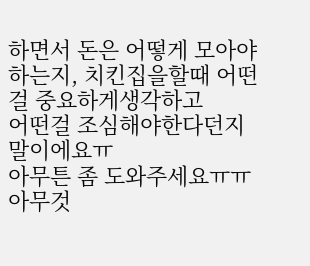하면서 돈은 어떻게 모아야하는지, 치킨집을할때 어떤걸 중요하게생각하고
어떤걸 조심해야한다던지 말이에요ㅠ
아무튼 좀 도와주세요ㅠㅠ
아무것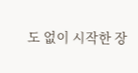도 없이 시작한 장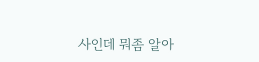사인데 뭐좀 알아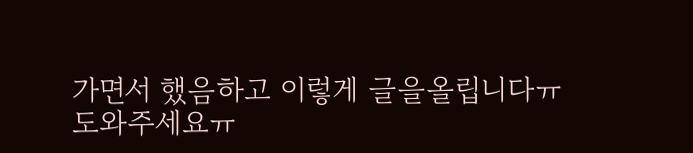가면서 했음하고 이렇게 글을올립니다ㅠ
도와주세요ㅠ